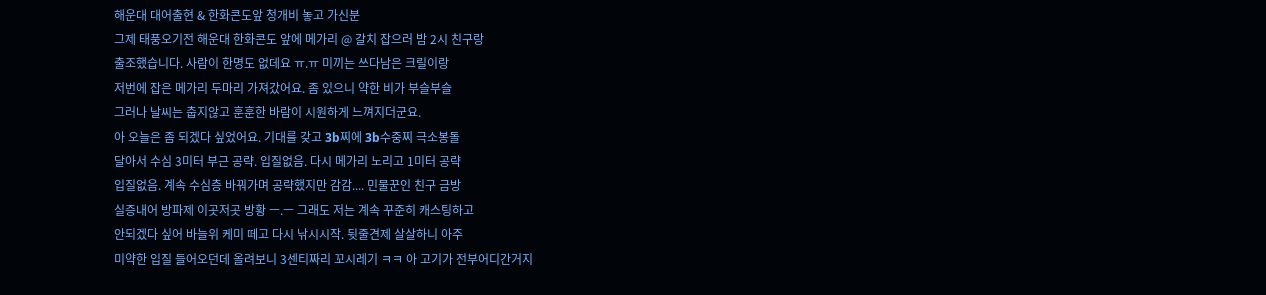해운대 대어출현 & 한화콘도앞 청개비 놓고 가신분
그제 태풍오기전 해운대 한화콘도 앞에 메가리 @ 갈치 잡으러 밤 2시 친구랑
출조했습니다. 사람이 한명도 없데요 ㅠ.ㅠ 미끼는 쓰다남은 크릴이랑
저번에 잡은 메가리 두마리 가져갔어요. 좀 있으니 약한 비가 부슬부슬
그러나 날씨는 춥지않고 훈훈한 바람이 시원하게 느껴지더군요.
아 오늘은 좀 되겠다 싶었어요. 기대를 갖고 3b찌에 3b수중찌 극소봉돌
달아서 수심 3미터 부근 공략. 입질없음. 다시 메가리 노리고 1미터 공략
입질없음. 계속 수심층 바꿔가며 공략했지만 감감.... 민물꾼인 친구 금방
실증내어 방파제 이곳저곳 방황 ㅡ.ㅡ 그래도 저는 계속 꾸준히 캐스팅하고
안되겠다 싶어 바늘위 케미 떼고 다시 낚시시작. 뒷줄견제 살살하니 아주
미약한 입질 들어오던데 올려보니 3센티짜리 꼬시레기 ㅋㅋ 아 고기가 전부어디간거지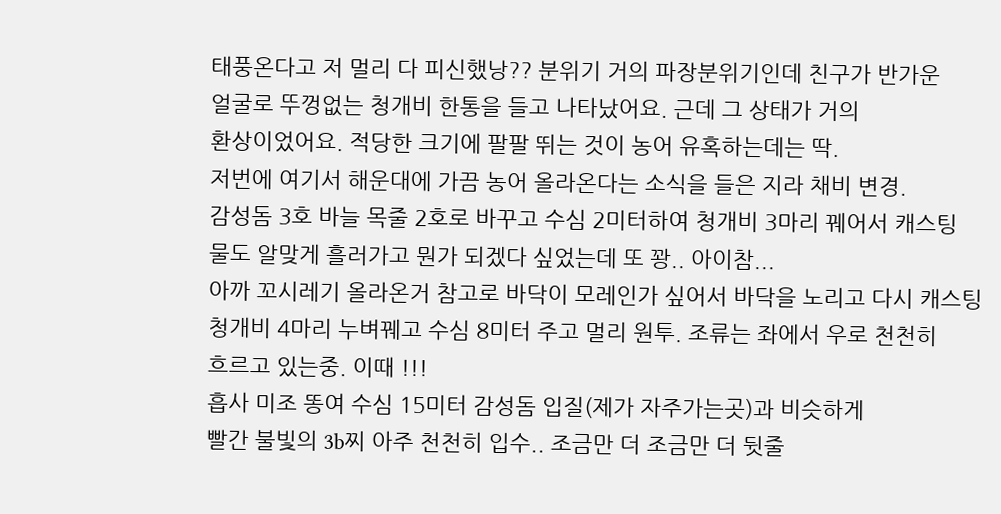태풍온다고 저 멀리 다 피신했낭?? 분위기 거의 파장분위기인데 친구가 반가운
얼굴로 뚜껑없는 청개비 한통을 들고 나타났어요. 근데 그 상태가 거의
환상이었어요. 적당한 크기에 팔팔 뛰는 것이 농어 유혹하는데는 딱.
저번에 여기서 해운대에 가끔 농어 올라온다는 소식을 들은 지라 채비 변경.
감성돔 3호 바늘 목줄 2호로 바꾸고 수심 2미터하여 청개비 3마리 꿰어서 캐스팅
물도 알맞게 흘러가고 뭔가 되겠다 싶었는데 또 꽝.. 아이참...
아까 꼬시레기 올라온거 참고로 바닥이 모레인가 싶어서 바닥을 노리고 다시 캐스팅
청개비 4마리 누벼꿰고 수심 8미터 주고 멀리 원투. 조류는 좌에서 우로 천천히
흐르고 있는중. 이때 !!!
흡사 미조 똥여 수심 15미터 감성돔 입질(제가 자주가는곳)과 비슷하게
빨간 불빛의 3b찌 아주 천천히 입수.. 조금만 더 조금만 더 뒷줄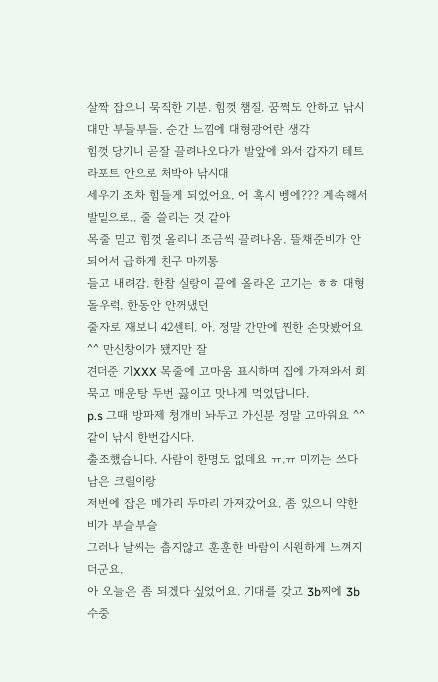살짝 잡으니 묵직한 기분. 힘껏 챔질. 꿈쩍도 안하고 낚시대만 부들부들. 순간 느낌에 대형광어란 생각
힘껏 당기니 곧잘 끌려나오다가 발앞에 와서 갑자기 테트라포트 안으로 처박아 낚시대
세우기 조차 힘들게 되었어요. 어 혹시 벵에??? 계속해서 발밑으로.. 줄 쓸리는 것 같아
목줄 믿고 힘껏 올리니 조금씩 끌려나옴. 뜰채준비가 안되어서 급하게 친구 마끼통
들고 내려감. 한참 실랑이 끝에 올라온 고기는 ㅎㅎ 대형 돌우럭. 한동안 안꺼냈던
줄자로 재보니 42센티. 아. 정말 간만에 찐한 손맛봤어요^^ 만신창이가 됐지만 잘
견더준 기XXX 목줄에 고마움 표시하며 집에 가져와서 회묵고 매운탕 두번 끓이고 맛나게 먹었답니다.
p.s 그때 방파제 청개비 놔두고 가신분 정말 고마워요 ^^같이 낚시 한번갑시다.
출조했습니다. 사람이 한명도 없데요 ㅠ.ㅠ 미끼는 쓰다남은 크릴이랑
저번에 잡은 메가리 두마리 가져갔어요. 좀 있으니 약한 비가 부슬부슬
그러나 날씨는 춥지않고 훈훈한 바람이 시원하게 느껴지더군요.
아 오늘은 좀 되겠다 싶었어요. 기대를 갖고 3b찌에 3b수중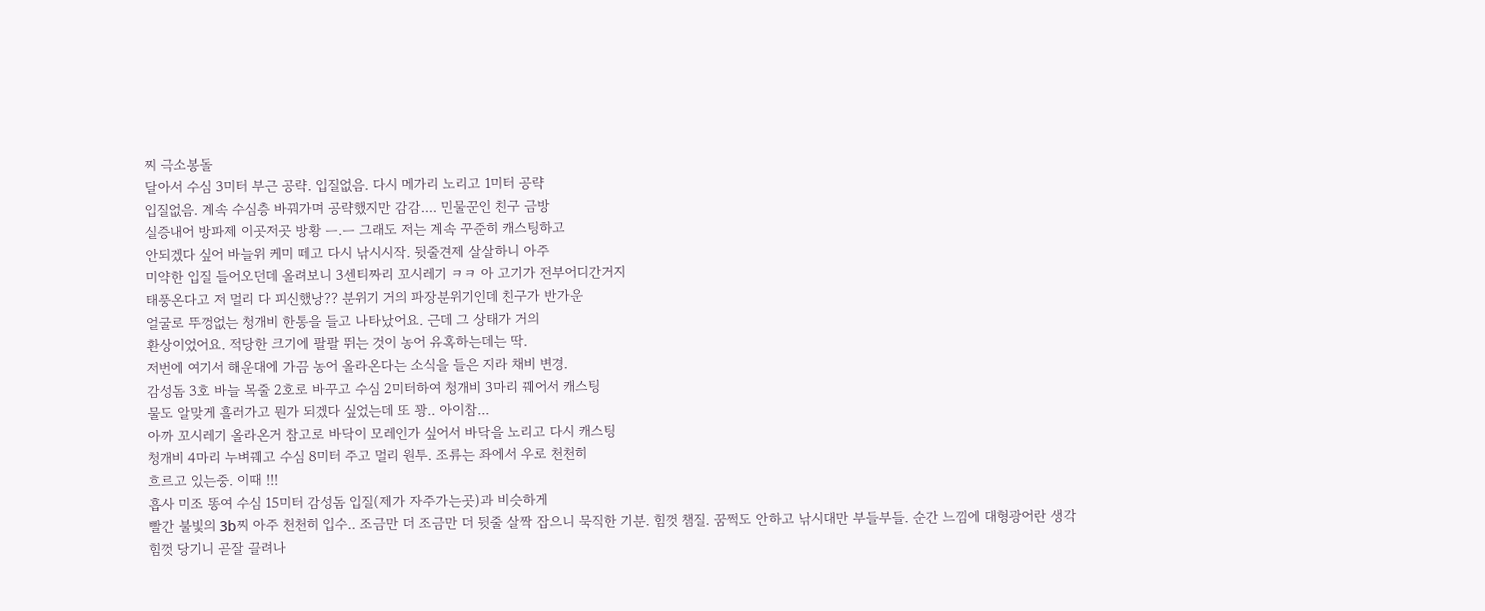찌 극소봉돌
달아서 수심 3미터 부근 공략. 입질없음. 다시 메가리 노리고 1미터 공략
입질없음. 계속 수심층 바꿔가며 공략했지만 감감.... 민물꾼인 친구 금방
실증내어 방파제 이곳저곳 방황 ㅡ.ㅡ 그래도 저는 계속 꾸준히 캐스팅하고
안되겠다 싶어 바늘위 케미 떼고 다시 낚시시작. 뒷줄견제 살살하니 아주
미약한 입질 들어오던데 올려보니 3센티짜리 꼬시레기 ㅋㅋ 아 고기가 전부어디간거지
태풍온다고 저 멀리 다 피신했낭?? 분위기 거의 파장분위기인데 친구가 반가운
얼굴로 뚜껑없는 청개비 한통을 들고 나타났어요. 근데 그 상태가 거의
환상이었어요. 적당한 크기에 팔팔 뛰는 것이 농어 유혹하는데는 딱.
저번에 여기서 해운대에 가끔 농어 올라온다는 소식을 들은 지라 채비 변경.
감성돔 3호 바늘 목줄 2호로 바꾸고 수심 2미터하여 청개비 3마리 꿰어서 캐스팅
물도 알맞게 흘러가고 뭔가 되겠다 싶었는데 또 꽝.. 아이참...
아까 꼬시레기 올라온거 참고로 바닥이 모레인가 싶어서 바닥을 노리고 다시 캐스팅
청개비 4마리 누벼꿰고 수심 8미터 주고 멀리 원투. 조류는 좌에서 우로 천천히
흐르고 있는중. 이때 !!!
흡사 미조 똥여 수심 15미터 감성돔 입질(제가 자주가는곳)과 비슷하게
빨간 불빛의 3b찌 아주 천천히 입수.. 조금만 더 조금만 더 뒷줄 살짝 잡으니 묵직한 기분. 힘껏 챔질. 꿈쩍도 안하고 낚시대만 부들부들. 순간 느낌에 대형광어란 생각
힘껏 당기니 곧잘 끌려나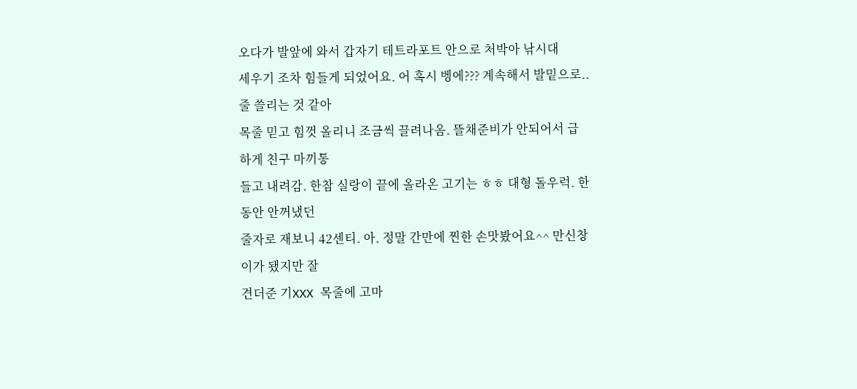오다가 발앞에 와서 갑자기 테트라포트 안으로 처박아 낚시대
세우기 조차 힘들게 되었어요. 어 혹시 벵에??? 계속해서 발밑으로.. 줄 쓸리는 것 같아
목줄 믿고 힘껏 올리니 조금씩 끌려나옴. 뜰채준비가 안되어서 급하게 친구 마끼통
들고 내려감. 한참 실랑이 끝에 올라온 고기는 ㅎㅎ 대형 돌우럭. 한동안 안꺼냈던
줄자로 재보니 42센티. 아. 정말 간만에 찐한 손맛봤어요^^ 만신창이가 됐지만 잘
견더준 기XXX 목줄에 고마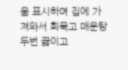움 표시하며 집에 가져와서 회묵고 매운탕 두번 끓이고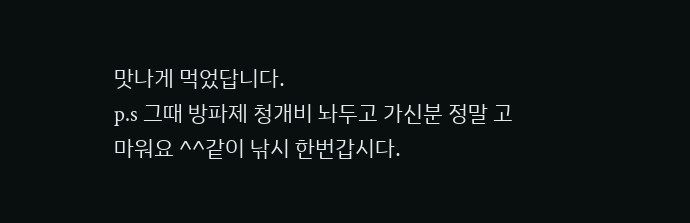맛나게 먹었답니다.
p.s 그때 방파제 청개비 놔두고 가신분 정말 고마워요 ^^같이 낚시 한번갑시다.